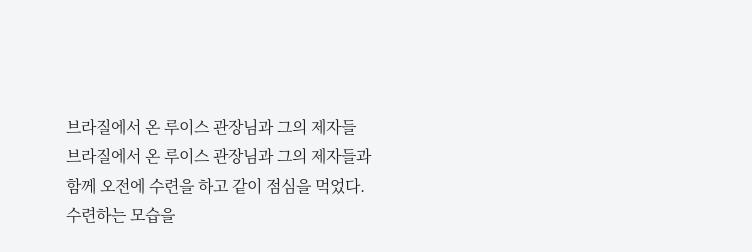브라질에서 온 루이스 관장님과 그의 제자들
브라질에서 온 루이스 관장님과 그의 제자들과 함께 오전에 수련을 하고 같이 점심을 먹었다.
수련하는 모습을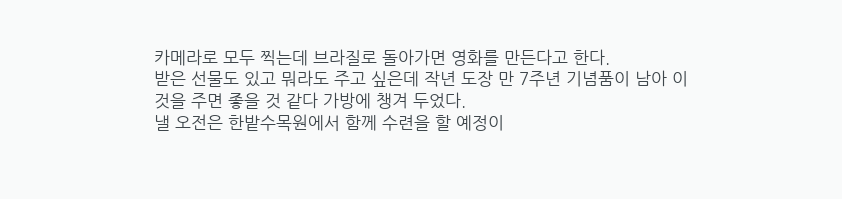카메라로 모두 찍는데 브라질로 돌아가면 영화를 만든다고 한다.
받은 선물도 있고 뭐라도 주고 싶은데 작년 도장 만 7주년 기념품이 남아 이것을 주면 좋을 것 같다 가방에 챙겨 두었다.
낼 오전은 한밭수목원에서 함께 수련을 할 예정이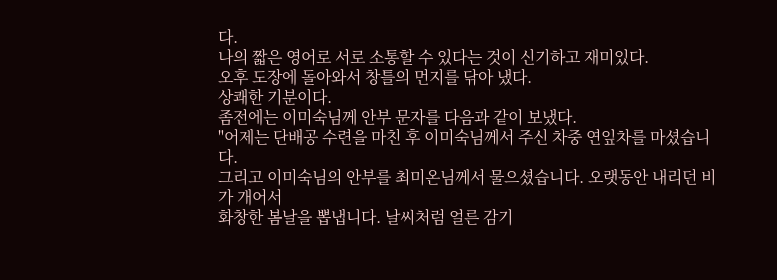다.
나의 짧은 영어로 서로 소통할 수 있다는 것이 신기하고 재미있다.
오후 도장에 돌아와서 창틀의 먼지를 닦아 냈다.
상쾌한 기분이다.
좀전에는 이미숙님께 안부 문자를 다음과 같이 보냈다.
"어제는 단배공 수련을 마친 후 이미숙님께서 주신 차중 연잎차를 마셨습니다.
그리고 이미숙님의 안부를 최미온님께서 물으셨습니다. 오랫동안 내리던 비가 개어서
화창한 봄날을 뽑냅니다. 날씨처럼 얼른 감기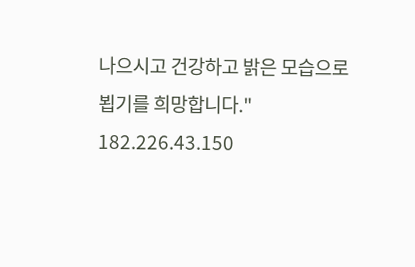나으시고 건강하고 밝은 모습으로 뵙기를 희망합니다."
182.226.43.150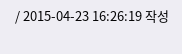/ 2015-04-23 16:26:19 작성